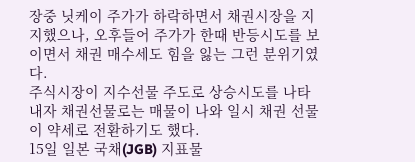장중 닛케이 주가가 하락하면서 채권시장을 지지했으나, 오후들어 주가가 한때 반등시도를 보이면서 채권 매수세도 힘을 잃는 그런 분위기였다.
주식시장이 지수선물 주도로 상승시도를 나타내자 채권선물로는 매물이 나와 일시 채권 선물이 약세로 전환하기도 했다.
15일 일본 국채(JGB) 지표물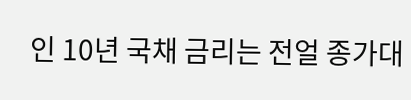인 10년 국채 금리는 전얼 종가대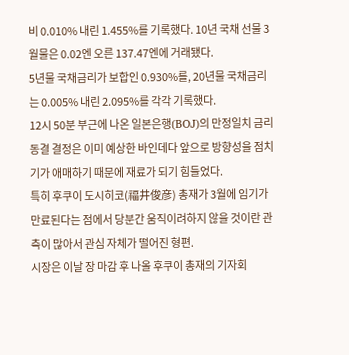비 0.010% 내린 1.455%를 기록했다. 10년 국채 선물 3월물은 0.02엔 오른 137.47엔에 거래됐다.
5년물 국채금리가 보합인 0.930%를, 20년물 국채금리는 0.005% 내린 2.095%를 각각 기록했다.
12시 50분 부근에 나온 일본은행(BOJ)의 만정일치 금리동결 결정은 이미 예상한 바인데다 앞으로 방향성을 점치기가 애매하기 때문에 재료가 되기 힘들었다.
특히 후쿠이 도시히코(福井俊彦) 총재가 3월에 임기가 만료된다는 점에서 당분간 움직이려하지 않을 것이란 관측이 많아서 관심 자체가 떨어진 형편.
시장은 이날 장 마감 후 나올 후쿠이 총재의 기자회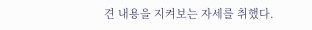견 내용을 지켜보는 자세를 취했다.